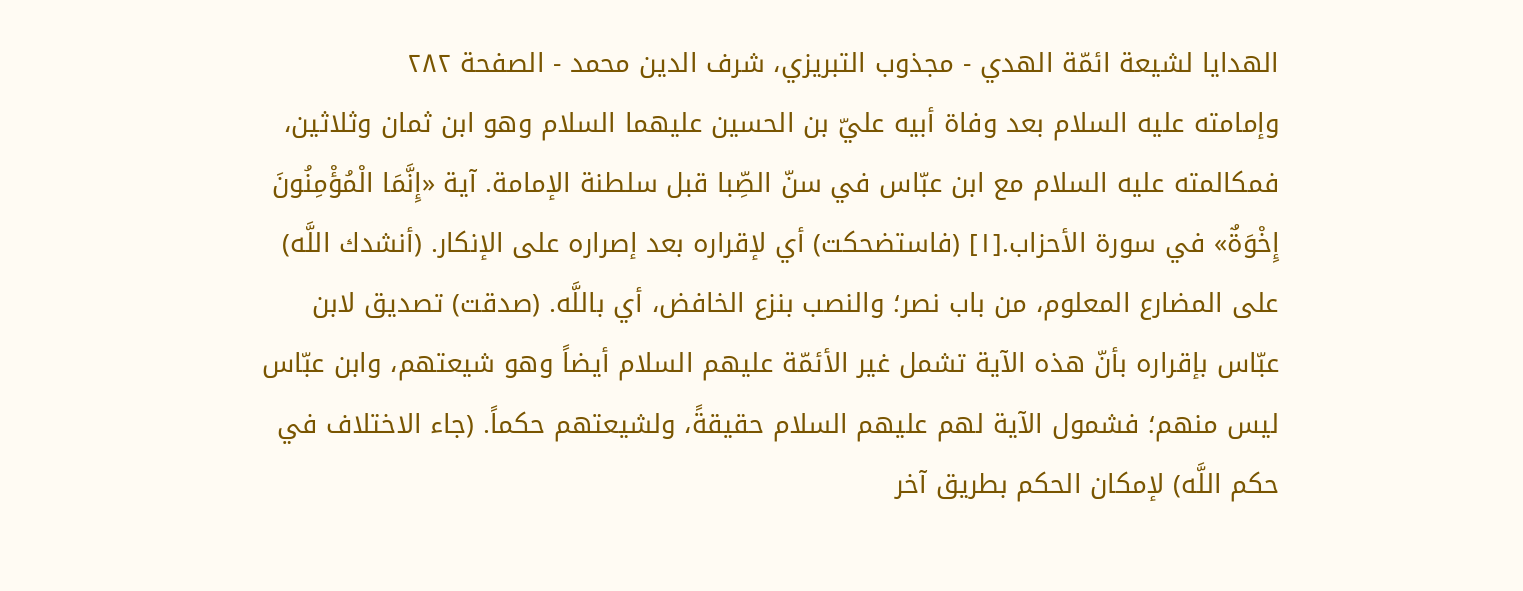الهدايا لشيعة ائمّة الهدي - مجذوب التبریزي، شرف الدین محمد - الصفحة ٢٨٢
وإمامته عليه السلام بعد وفاة أبيه عليّ بن الحسين عليهما السلام وهو ابن ثمان وثلاثين، فمكالمته عليه السلام مع ابن عبّاس في سنّ الصِّبا قبل سلطنة الإمامة. آية «إِنَّمَا الْمُؤْمِنُونَ إِخْوَةٌ» في سورة الأحزاب.[١] (فاستضحكت) أي لإقراره بعد إصراره على الإنكار. (أنشدك اللَّه) على المضارع المعلوم، من باب نصر؛ والنصب بنزع الخافض، أي باللَّه. (صدقت) تصديق لابن عبّاس بإقراره بأنّ هذه الآية تشمل غير الأئمّة عليهم السلام أيضاً وهو شيعتهم، وابن عبّاس ليس منهم؛ فشمول الآية لهم عليهم السلام حقيقةً، ولشيعتهم حكماً. (جاء الاختلاف في حكم اللَّه) لإمكان الحكم بطريق آخر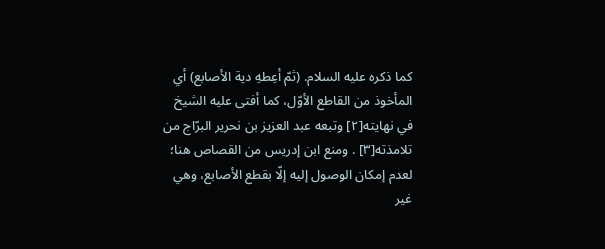كما ذكره عليه السلام. (ثمّ أعِطهِ دية الأصابع) أي المأخوذ من القاطع الأوّل، كما أفتى عليه الشيخ في نهايته[٢] وتبعه عبد العزيز بن نحرير البرّاج من تلامذته[٣] . ومنع ابن إدريس من القصاص هنا؛ لعدم إمكان الوصول إليه إلّا بقطع الأصابع، وهي غير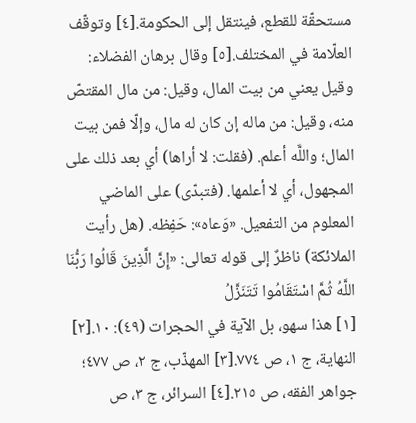مستحقّة للقطع، فينتقل إلى الحكومة.[٤] وتوقّف العلّامة في المختلف.[٥] وقال برهان الفضلاء: وقيل يعني من بيت المال، وقيل: من مال المقتصّ منه، وقيل: من ماله إن كان له مال، وإلّا فمن بيت المال؛ واللَّه أعلم. (فقلت: لا أراها) أي بعد ذلك على المجهول، أي لا أعلمها. (فتبدّى) على الماضي المعلوم من التفعيل. «وَعاه»: حَفِظه. (هل رأيت الملائكة) ناظرٌ إلى قوله تعالى: «إِنَّ الَّذِينَ قَالُوا رَبُّنَا اللَّهُ ثُمَّ اسْتَقَامُوا تَتَنَزَّلُ
[١] هذا سهو، بل الآية في الحجرات (٤٩): ١٠.[٢] النهاية، ج ١، ص ٧٧٤.[٣] المهذّب، ج ٢، ص ٤٧٧؛ جواهر الفقه، ص ٢١٥.[٤] السرائر، ج ٣، ص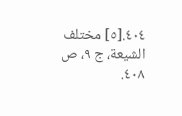٤٠٤.[٥] مختلف الشيعة، ج ٩، ص ٤٠٨.